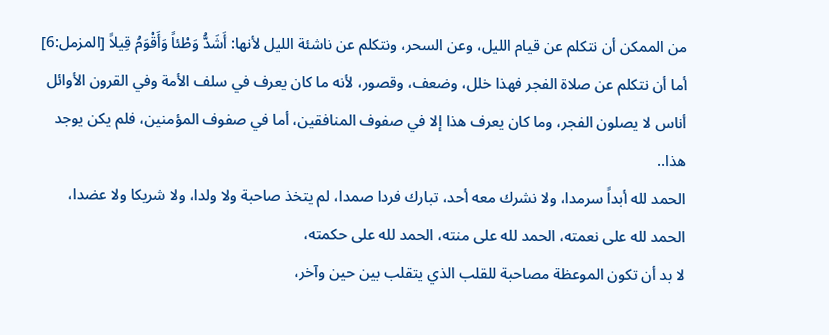من الممكن أن نتكلم عن قيام الليل، وعن السحر، ونتكلم عن ناشئة الليل لأنها: أَشَدُّ وَطْئاً وَأَقْوَمُ قِيلاً [المزمل:6] أما أن نتكلم عن صلاة الفجر فهذا خلل، وضعف، وقصور، لأنه ما كان يعرف في سلف الأمة وفي القرون الأوائل أناس لا يصلون الفجر، وما كان يعرف هذا إلا في صفوف المنافقين، أما في صفوف المؤمنين، فلم يكن يوجد هذا..
الحمد لله أبداً سرمدا، ولا نشرك معه أحد، تبارك فردا صمدا، لم يتخذ صاحبة ولا ولدا، ولا شريكا ولا عضدا، الحمد لله على نعمته، الحمد لله على منته، الحمد لله على حكمته،
لا بد أن تكون الموعظة مصاحبة للقلب الذي يتقلب بين حين وآخر،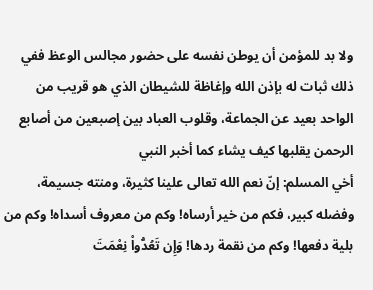ولا بد للمؤمن أن يوطن نفسه على حضور مجالس الوعظ ففي ذلك ثبات له بإذن الله وإغاظة للشيطان الذي هو قريب من الواحد بعيد عن الجماعة، وقلوب العباد بين إصبعين من أصابع الرحمن يقلبها كيف يشاء كما أخبر النبي
أخي المسلم: إنّ نعم الله تعالى علينا كثيرة، ومنته جسيمة، وفضله كبير، فكم من خير أرساه! وكم من معروف أسداه! وكم من بلية دفعها! وكم من نقمة ردها! وَإِن تَعُدُّواْ نِعْمَتَ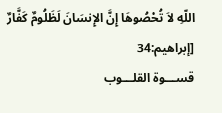اللّهِ لاَ تُحْصُوهَا إِنَّ الإِنسَانَ لَظَلُومٌ كَفَّارٌ [إبراهيم:34
قســـوة القلـــوب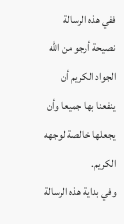ففي هذه الرسالة نصيحة أرجو من الله الجواد الكريم أن ينفعنا بها جميعا وأن يجعلها خالصة لوجهه الكريم.
وفي بداية هذه الرسالة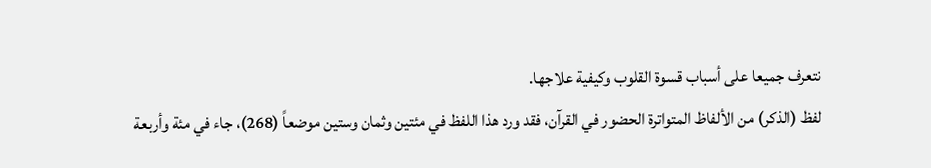نتعرف جميعا على أسباب قسوة القلوب وكيفية علاجها.
لفظ (الذكر) من الألفاظ المتواترة الحضور في القرآن، فقد ورد هذا اللفظ في مئتين وثمان وستين موضعاً (268)، جاء في مئة وأربعة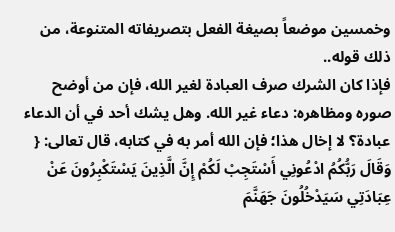وخمسين موضعاً بصيغة الفعل بتصريفاته المتنوعة، من ذلك قوله..
فإذا كان الشرك صرف العبادة لغير الله، فإن من أوضح صوره ومظاهره: دعاء غير الله. وهل يشك أحد في أن الدعاء عبادة؟ لا إخال هذا؛ فإن الله أمر به في كتابه، قال تعالى: { وَقَالَ رَبُّكُمُ ادْعُونِي أَسْتَجِبْ لَكُمْ إِنَّ الَّذِينَ يَسْتَكْبِرُونَ عَنْ عِبَادَتِي سَيَدْخُلُونَ جَهَنَّمَ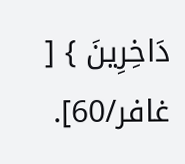دَاخِرِينَ } [ غافر/60].